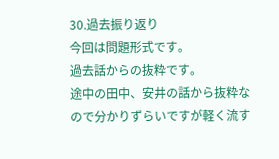30.過去振り返り
今回は問題形式です。
過去話からの抜粋です。
途中の田中、安井の話から抜粋なので分かりずらいですが軽く流す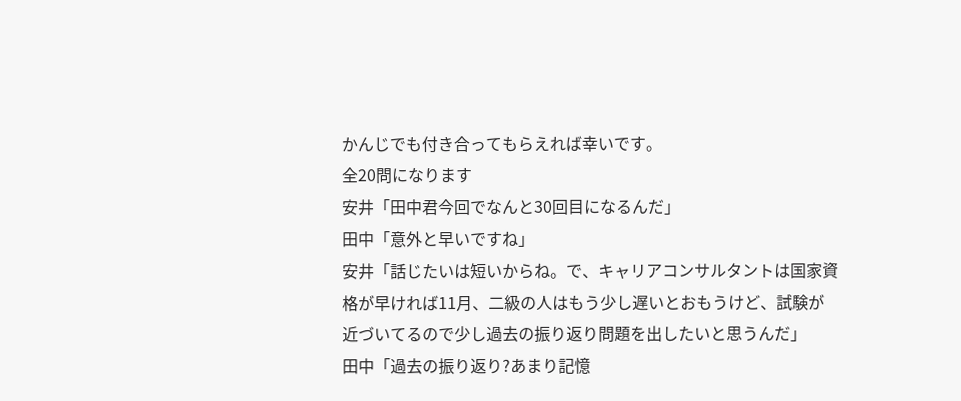かんじでも付き合ってもらえれば幸いです。
全20問になります
安井「田中君今回でなんと30回目になるんだ」
田中「意外と早いですね」
安井「話じたいは短いからね。で、キャリアコンサルタントは国家資格が早ければ11月、二級の人はもう少し遅いとおもうけど、試験が近づいてるので少し過去の振り返り問題を出したいと思うんだ」
田中「過去の振り返り?あまり記憶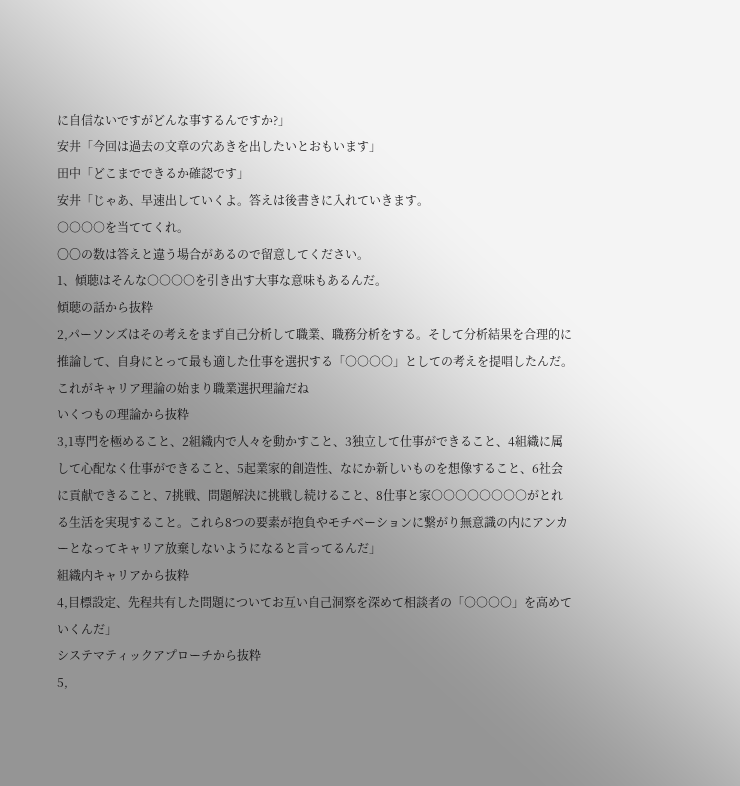に自信ないですがどんな事するんですか?」
安井「今回は過去の文章の穴あきを出したいとおもいます」
田中「どこまでできるか確認です」
安井「じゃあ、早速出していくよ。答えは後書きに入れていきます。
○○○○を当ててくれ。
〇〇の数は答えと違う場合があるので留意してください。
1、傾聴はそんな○○○○を引き出す大事な意味もあるんだ。
傾聴の話から抜粋
2,パーソンズはその考えをまず自己分析して職業、職務分析をする。そして分析結果を合理的に推論して、自身にとって最も適した仕事を選択する「○○○○」としての考えを提唱したんだ。これがキャリア理論の始まり職業選択理論だね
いくつもの理論から抜粋
3,1専門を極めること、2組織内で人々を動かすこと、3独立して仕事ができること、4組織に属して心配なく仕事ができること、5起業家的創造性、なにか新しいものを想像すること、6社会に貢献できること、7挑戦、問題解決に挑戦し続けること、8仕事と家○○○○○○○○がとれる生活を実現すること。これら8つの要素が抱負やモチベーションに繋がり無意識の内にアンカーとなってキャリア放棄しないようになると言ってるんだ」
組織内キャリアから抜粋
4,目標設定、先程共有した問題についてお互い自己洞察を深めて相談者の「○○○○」を高めていくんだ」
システマティックアプローチから抜粋
5,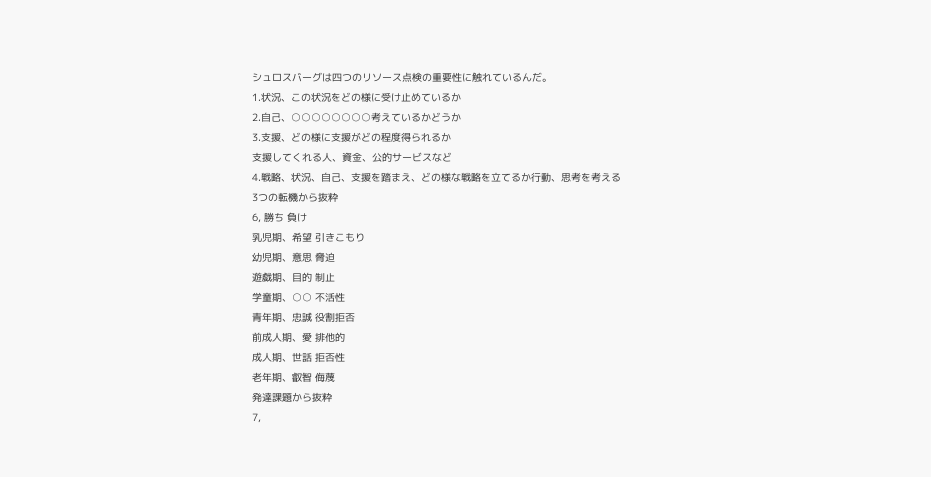シュロスバーグは四つのリソース点検の重要性に触れているんだ。
1.状況、この状況をどの様に受け止めているか
2.自己、○○○○○○○○考えているかどうか
3.支援、どの様に支援がどの程度得られるか
支援してくれる人、資金、公的サービスなど
4.戦略、状況、自己、支援を踏まえ、どの様な戦略を立てるか行動、思考を考える
3つの転機から抜粋
6, 勝ち 負け
乳児期、希望 引きこもり
幼児期、意思 脅迫
遊戯期、目的 制止
学童期、○○ 不活性
青年期、忠誠 役割拒否
前成人期、愛 排他的
成人期、世話 拒否性
老年期、叡智 侮蔑
発達課題から抜粋
7,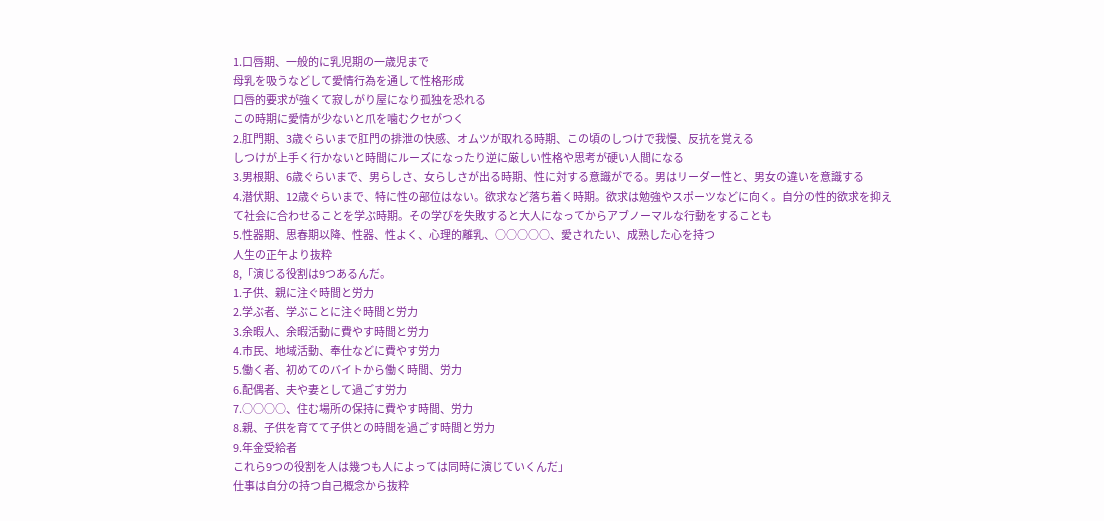1.口唇期、一般的に乳児期の一歳児まで
母乳を吸うなどして愛情行為を通して性格形成
口唇的要求が強くて寂しがり屋になり孤独を恐れる
この時期に愛情が少ないと爪を噛むクセがつく
2.肛門期、3歳ぐらいまで肛門の排泄の快感、オムツが取れる時期、この頃のしつけで我慢、反抗を覚える
しつけが上手く行かないと時間にルーズになったり逆に厳しい性格や思考が硬い人間になる
3.男根期、6歳ぐらいまで、男らしさ、女らしさが出る時期、性に対する意識がでる。男はリーダー性と、男女の違いを意識する
4.潜伏期、12歳ぐらいまで、特に性の部位はない。欲求など落ち着く時期。欲求は勉強やスポーツなどに向く。自分の性的欲求を抑えて社会に合わせることを学ぶ時期。その学びを失敗すると大人になってからアブノーマルな行動をすることも
5.性器期、思春期以降、性器、性よく、心理的離乳、○○○○○、愛されたい、成熟した心を持つ
人生の正午より抜粋
8,「演じる役割は9つあるんだ。
1.子供、親に注ぐ時間と労力
2.学ぶ者、学ぶことに注ぐ時間と労力
3.余暇人、余暇活動に費やす時間と労力
4.市民、地域活動、奉仕などに費やす労力
5.働く者、初めてのバイトから働く時間、労力
6.配偶者、夫や妻として過ごす労力
7.○○○○、住む場所の保持に費やす時間、労力
8.親、子供を育てて子供との時間を過ごす時間と労力
9.年金受給者
これら9つの役割を人は幾つも人によっては同時に演じていくんだ」
仕事は自分の持つ自己概念から抜粋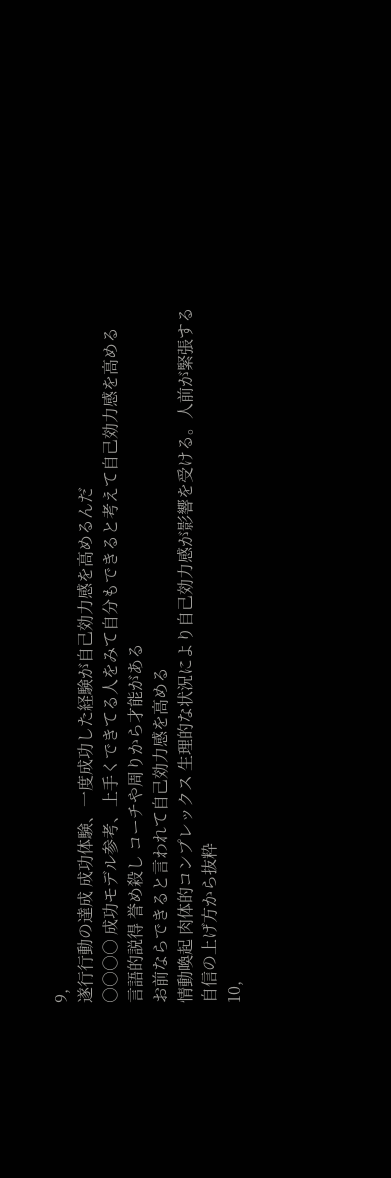9,
遂行行動の達成 成功体験、一度成功した経験が自己効力感を高めるんだ
○○○○ 成功モデル参考、上手くできてる人をみて自分もできると考えて自己効力感を高める
言語的説得 誉め殺し コーチや周りから才能がある
お前ならできると言われて自己効力感を高める
情動喚起 肉体的コンプレックス 生理的な状況により自己効力感が影響を受ける。人前が緊張する
自信の上げ方から抜粋
10,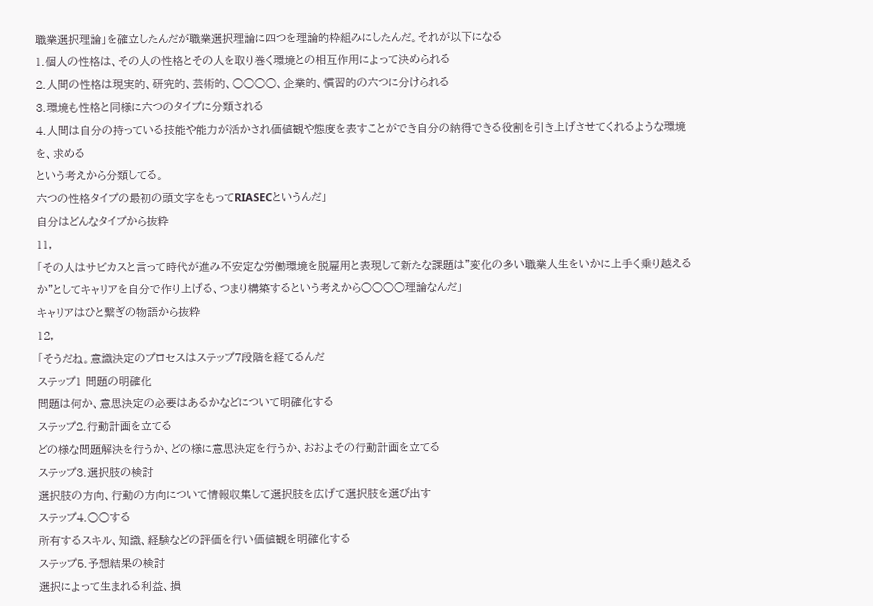職業選択理論」を確立したんだが職業選択理論に四つを理論的枠組みにしたんだ。それが以下になる
1.個人の性格は、その人の性格とその人を取り巻く環境との相互作用によって決められる
2.人間の性格は現実的、研究的、芸術的、○○○○、企業的、慣習的の六つに分けられる
3.環境も性格と同様に六つのタイプに分類される
4.人間は自分の持っている技能や能力が活かされ価値観や態度を表すことができ自分の納得できる役割を引き上げさせてくれるような環境を、求める
という考えから分類してる。
六つの性格タイプの最初の頭文字をもってRIASECというんだ」
自分はどんなタイプから抜粋
11,
「その人はサビカスと言って時代が進み不安定な労働環境を脱雇用と表現して新たな課題は"変化の多い職業人生をいかに上手く乗り越えるか"としてキャリアを自分で作り上げる、つまり構築するという考えから○○○○理論なんだ」
キャリアはひと繋ぎの物語から抜粋
12,
「そうだね。意識決定のプロセスはステップ7段階を経てるんだ
ステップ1 問題の明確化
問題は何か、意思決定の必要はあるかなどについて明確化する
ステップ2.行動計画を立てる
どの様な問題解決を行うか、どの様に意思決定を行うか、おおよその行動計画を立てる
ステップ3.選択肢の検討
選択肢の方向、行動の方向について情報収集して選択肢を広げて選択肢を選び出す
ステップ4.○○する
所有するスキル、知識、経験などの評価を行い価値観を明確化する
ステップ5.予想結果の検討
選択によって生まれる利益、損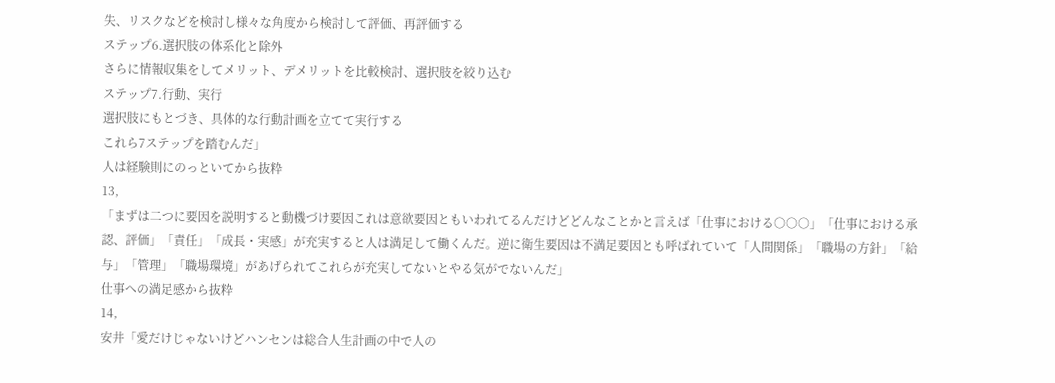失、リスクなどを検討し様々な角度から検討して評価、再評価する
ステップ6.選択肢の体系化と除外
さらに情報収集をしてメリット、デメリットを比較検討、選択肢を絞り込む
ステップ7.行動、実行
選択肢にもとづき、具体的な行動計画を立てて実行する
これら7ステップを踏むんだ」
人は経験則にのっといてから抜粋
13,
「まずは二つに要因を説明すると動機づけ要因これは意欲要因ともいわれてるんだけどどんなことかと言えば「仕事における○○○」「仕事における承認、評価」「責任」「成長・実感」が充実すると人は満足して働くんだ。逆に衛生要因は不満足要因とも呼ばれていて「人間関係」「職場の方針」「給与」「管理」「職場環境」があげられてこれらが充実してないとやる気がでないんだ」
仕事への満足感から抜粋
14,
安井「愛だけじゃないけどハンセンは総合人生計画の中で人の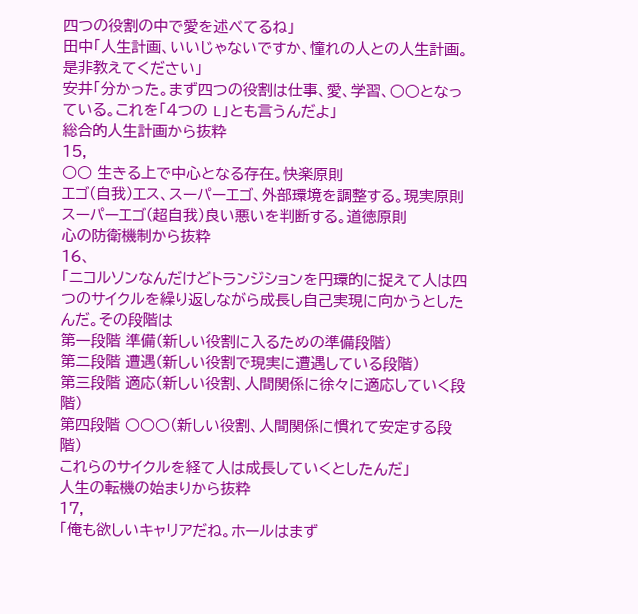四つの役割の中で愛を述べてるね」
田中「人生計画、いいじゃないですか、憧れの人との人生計画。是非教えてください」
安井「分かった。まず四つの役割は仕事、愛、学習、○○となっている。これを「4つの L」とも言うんだよ」
総合的人生計画から抜粋
15,
○○ 生きる上で中心となる存在。快楽原則
エゴ(自我)エス、スーパーエゴ、外部環境を調整する。現実原則
スーパーエゴ(超自我)良い悪いを判断する。道徳原則
心の防衛機制から抜粋
16、
「ニコルソンなんだけどトランジションを円環的に捉えて人は四つのサイクルを繰り返しながら成長し自己実現に向かうとしたんだ。その段階は
第一段階 準備(新しい役割に入るための準備段階)
第二段階 遭遇(新しい役割で現実に遭遇している段階)
第三段階 適応(新しい役割、人間関係に徐々に適応していく段階)
第四段階 ○○○(新しい役割、人間関係に慣れて安定する段階)
これらのサイクルを経て人は成長していくとしたんだ」
人生の転機の始まりから抜粋
17,
「俺も欲しいキャリアだね。ホールはまず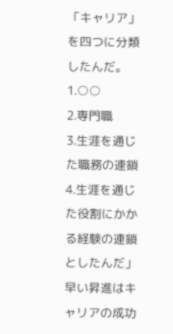「キャリア」を四つに分類したんだ。
1.○○
2.専門職
3.生涯を通じた職務の連鎖
4.生涯を通じた役割にかかる経験の連鎖
としたんだ」
早い昇進はキャリアの成功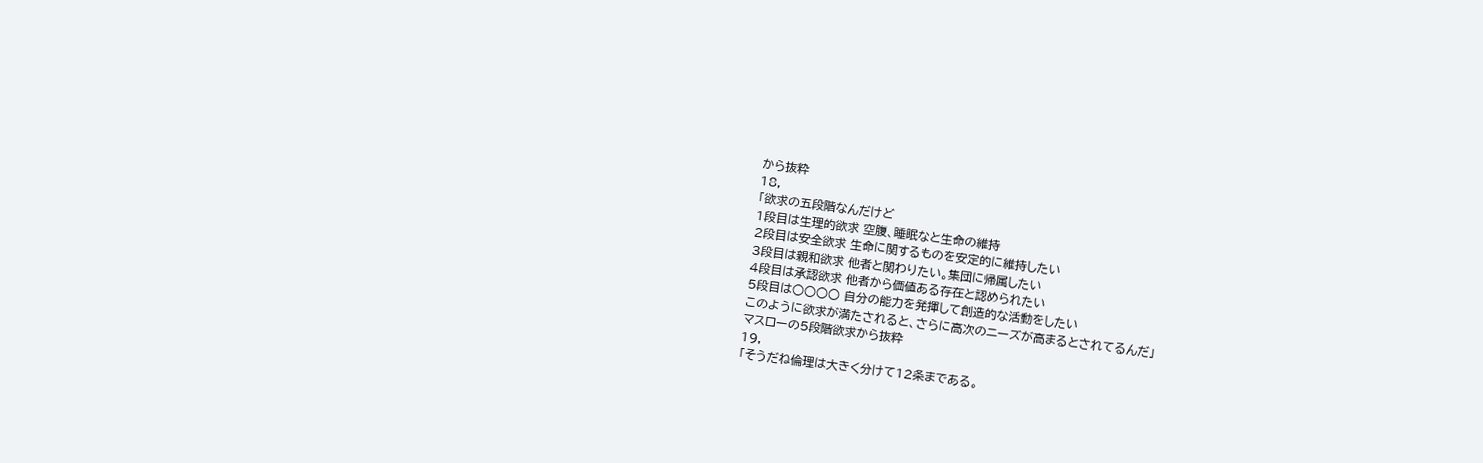から抜粋
18,
「欲求の五段階なんだけど
1段目は生理的欲求 空腹、睡眠なと生命の維持
2段目は安全欲求 生命に関するものを安定的に維持したい
3段目は親和欲求 他者と関わりたい。集団に帰属したい
4段目は承認欲求 他者から価値ある存在と認められたい
5段目は○○○○ 自分の能力を発揮して創造的な活動をしたい
このように欲求が満たされると、さらに高次のニーズが高まるとされてるんだ」
マスローの5段階欲求から抜粋
19,
「そうだね倫理は大きく分けて12条まである。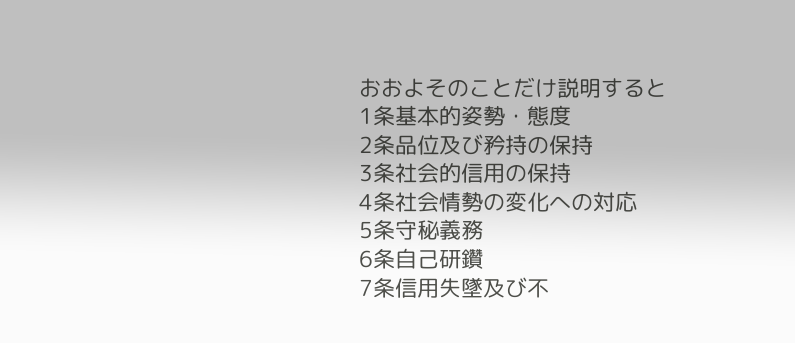おおよそのことだけ説明すると
1条基本的姿勢・態度
2条品位及び矜持の保持
3条社会的信用の保持
4条社会情勢の変化への対応
5条守秘義務
6条自己研鑽
7条信用失墜及び不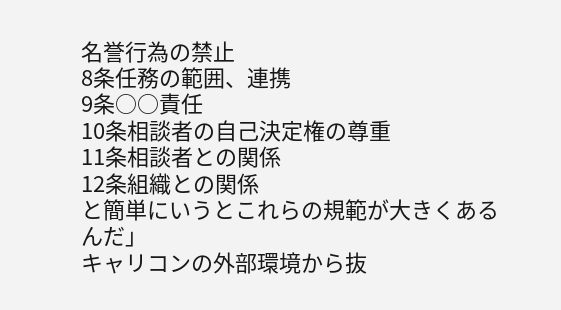名誉行為の禁止
8条任務の範囲、連携
9条○○責任
10条相談者の自己決定権の尊重
11条相談者との関係
12条組織との関係
と簡単にいうとこれらの規範が大きくあるんだ」
キャリコンの外部環境から抜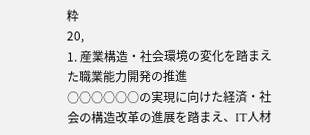粋
20,
1. 産業構造・社会環境の変化を踏まえた職業能力開発の推進
○○○○○○の実現に向けた経済・社会の構造改革の進展を踏まえ、IT人材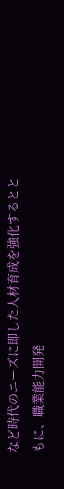など時代のニーズに即した人材育成を強化するとともに、職業能力開発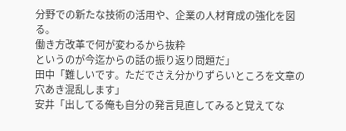分野での新たな技術の活用や、企業の人材育成の強化を図る。
働き方改革で何が変わるから抜粋
というのが今迄からの話の振り返り問題だ」
田中「難しいです。ただでさえ分かりずらいところを文章の穴あき混乱します」
安井「出してる俺も自分の発言見直してみると覚えてな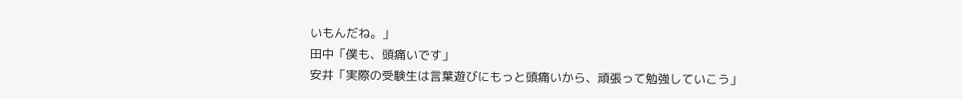いもんだね。」
田中「僕も、頭痛いです」
安井「実際の受験生は言葉遊びにもっと頭痛いから、頑張って勉強していこう」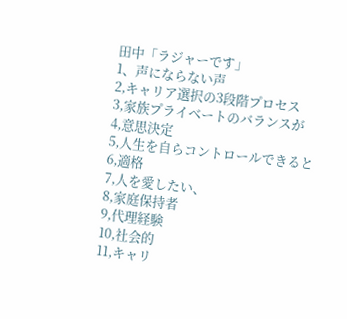田中「ラジャーです」
1、声にならない声
2,キャリア選択の3段階プロセス
3,家族プライベートのバランスが
4,意思決定
5,人生を自らコントロールできると
6,適格
7,人を愛したい、
8,家庭保持者
9,代理経験
10,社会的
11,キャリ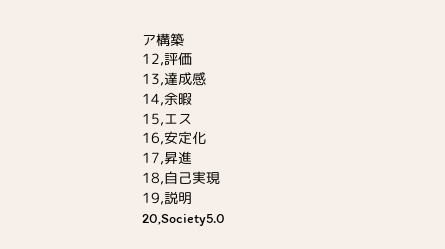ア構築
12,評価
13,達成感
14,余暇
15,エス
16,安定化
17,昇進
18,自己実現
19,説明
20,Society5.0